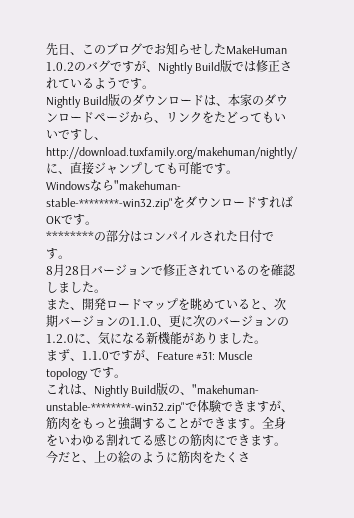先日、このブログでお知らせしたMakeHuman 1.0.2のバグですが、Nightly Build版では修正されているようです。
Nightly Build版のダウンロードは、本家のダウンロードページから、リンクをたどってもいいですし、 http://download.tuxfamily.org/makehuman/nightly/ に、直接ジャンプしても可能です。
Windowsなら"makehuman-stable-********-win32.zip"をダウンロードすればOKです。
********の部分はコンパイルされた日付です。
8月28日バージョンで修正されているのを確認しました。
また、開発ロードマップを眺めていると、次期バージョンの1.1.0、更に次のバージョンの1.2.0に、気になる新機能がありました。
まず、1.1.0ですが、Feature #31: Muscle topology です。
これは、Nightly Build版の、"makehuman-unstable-********-win32.zip"で体験できますが、筋肉をもっと強調することができます。全身をいわゆる割れてる感じの筋肉にできます。
今だと、上の絵のように筋肉をたくさ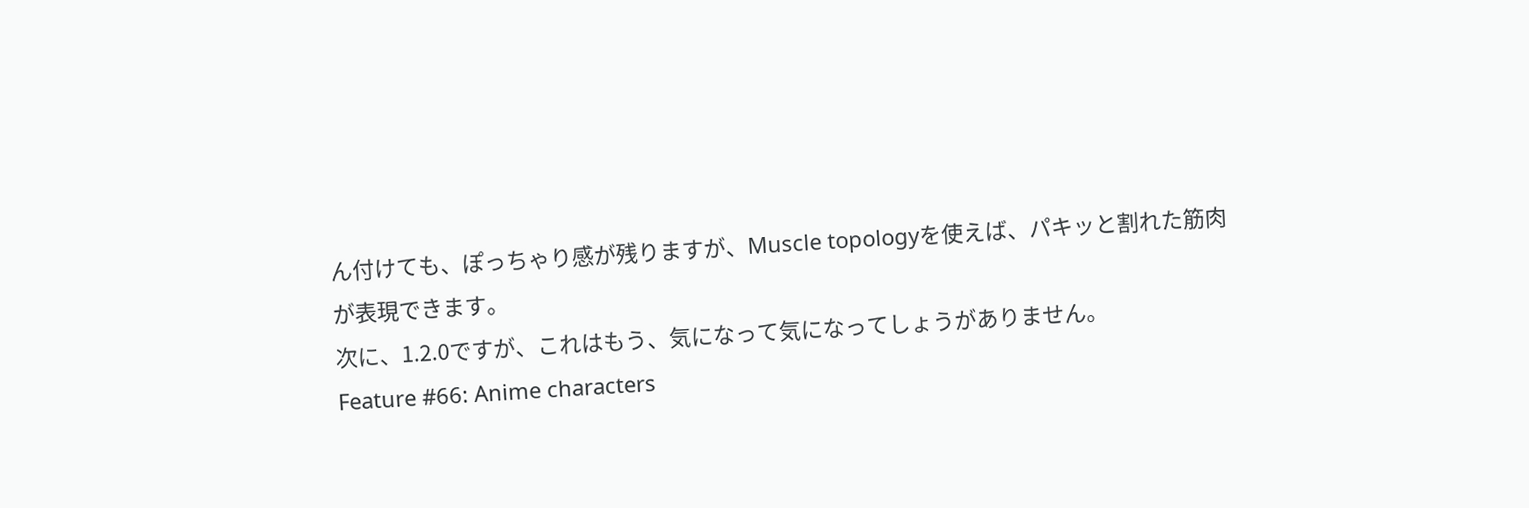ん付けても、ぽっちゃり感が残りますが、Muscle topologyを使えば、パキッと割れた筋肉が表現できます。
次に、1.2.0ですが、これはもう、気になって気になってしょうがありません。
Feature #66: Anime characters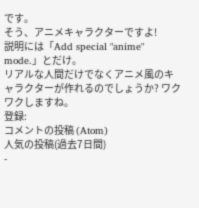です。
そう、アニメキャラクターですよ!
説明には「Add special "anime" mode.」とだけ。
リアルな人間だけでなくアニメ風のキャラクターが作れるのでしょうか? ワクワクしますね。
登録:
コメントの投稿 (Atom)
人気の投稿(過去7日間)
-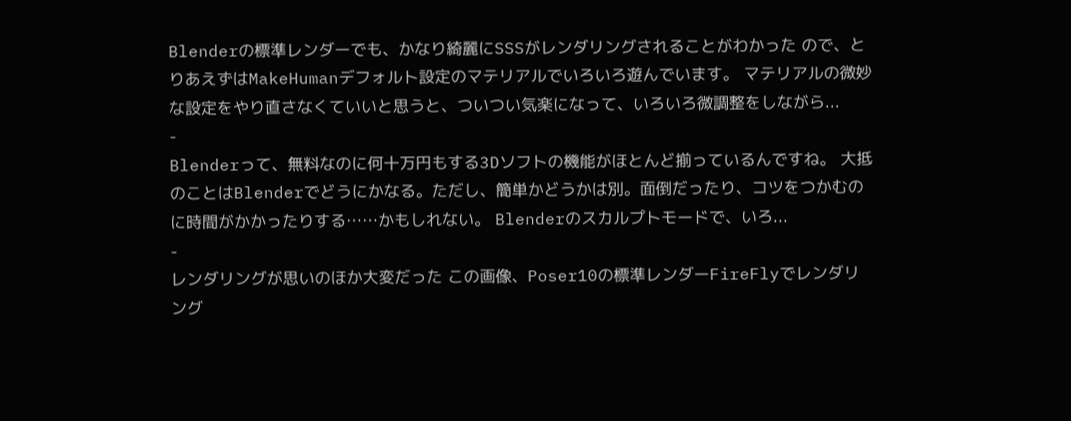Blenderの標準レンダーでも、かなり綺麗にSSSがレンダリングされることがわかった ので、とりあえずはMakeHumanデフォルト設定のマテリアルでいろいろ遊んでいます。 マテリアルの微妙な設定をやり直さなくていいと思うと、ついつい気楽になって、いろいろ微調整をしながら...
-
Blenderって、無料なのに何十万円もする3Dソフトの機能がほとんど揃っているんですね。 大抵のことはBlenderでどうにかなる。ただし、簡単かどうかは別。面倒だったり、コツをつかむのに時間がかかったりする……かもしれない。 Blenderのスカルプトモードで、いろ...
-
レンダリングが思いのほか大変だった この画像、Poser10の標準レンダーFireFlyでレンダリング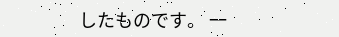したものです。 一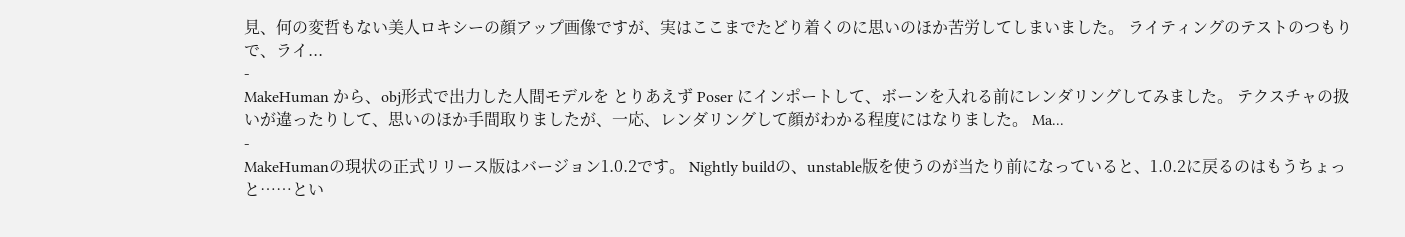見、何の変哲もない美人ロキシーの顔アップ画像ですが、実はここまでたどり着くのに思いのほか苦労してしまいました。 ライティングのテストのつもりで、ライ...
-
MakeHuman から、obj形式で出力した人間モデルを とりあえず Poser にインポートして、ボーンを入れる前にレンダリングしてみました。 テクスチャの扱いが違ったりして、思いのほか手間取りましたが、一応、レンダリングして顔がわかる程度にはなりました。 Ma...
-
MakeHumanの現状の正式リリース版はバージョン1.0.2です。 Nightly buildの、unstable版を使うのが当たり前になっていると、1.0.2に戻るのはもうちょっと……とい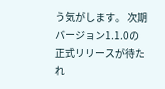う気がします。 次期バージョン1.1.0の正式リリースが待たれ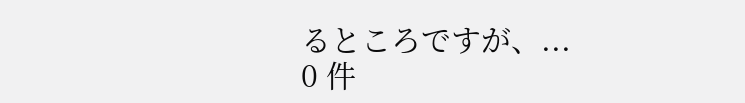るところですが、...
0 件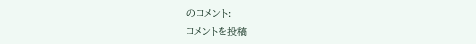のコメント:
コメントを投稿